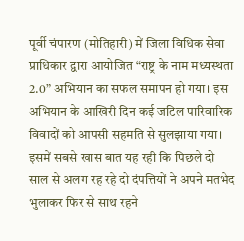पूर्वी चंपारण (मोतिहारी) में जिला विधिक सेवा प्राधिकार द्वारा आयोजित “राष्ट्र के नाम मध्यस्थता 2.0” अभियान का सफल समापन हो गया। इस अभियान के आखिरी दिन कई जटिल पारिवारिक विवादों को आपसी सहमति से सुलझाया गया। इसमें सबसे खास बात यह रही कि पिछले दो साल से अलग रह रहे दो दंपत्तियों ने अपने मतभेद भुलाकर फिर से साथ रहने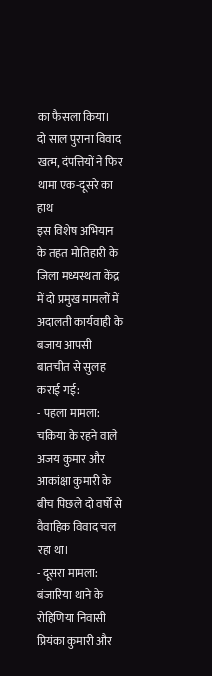का फैसला किया।
दो साल पुराना विवाद खत्म, दंपत्तियों ने फिर थामा एक-दूसरे का हाथ
इस विशेष अभियान के तहत मोतिहारी के जिला मध्यस्थता केंद्र में दो प्रमुख मामलों में अदालती कार्यवाही के बजाय आपसी बातचीत से सुलह कराई गई:
- पहला मामला: चकिया के रहने वाले अजय कुमार और आकांक्षा कुमारी के बीच पिछले दो वर्षों से वैवाहिक विवाद चल रहा था।
- दूसरा मामला: बंजारिया थाने के रोहिणिया निवासी प्रियंका कुमारी और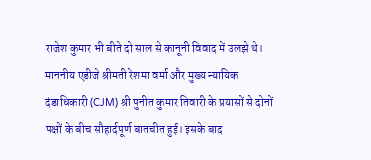राजेश कुमार भी बीते दो साल से कानूनी विवाद में उलझे थे।
माननीय एडीजे श्रीमती रेशमा वर्मा और मुख्य न्यायिक दंडाधिकारी (CJM) श्री पुनीत कुमार तिवारी के प्रयासों से दोनों पक्षों के बीच सौहार्दपूर्ण बातचीत हुई। इसके बाद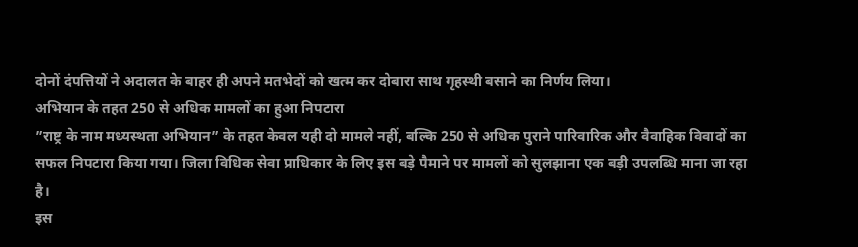दोनों दंपत्तियों ने अदालत के बाहर ही अपने मतभेदों को खत्म कर दोबारा साथ गृहस्थी बसाने का निर्णय लिया।
अभियान के तहत 250 से अधिक मामलों का हुआ निपटारा
”राष्ट्र के नाम मध्यस्थता अभियान” के तहत केवल यही दो मामले नहीं, बल्कि 250 से अधिक पुराने पारिवारिक और वैवाहिक विवादों का सफल निपटारा किया गया। जिला विधिक सेवा प्राधिकार के लिए इस बड़े पैमाने पर मामलों को सुलझाना एक बड़ी उपलब्धि माना जा रहा है।
इस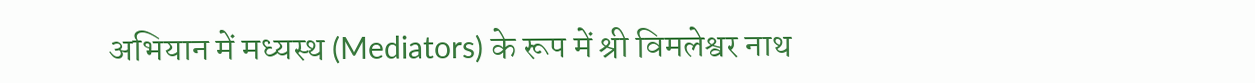अभियान में मध्यस्थ (Mediators) के रूप में श्री विमलेश्वर नाथ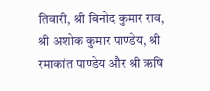तिवारी, श्री बिनोद कुमार राव, श्री अशोक कुमार पाण्डेय, श्री रमाकांत पाण्डेय और श्री ऋषि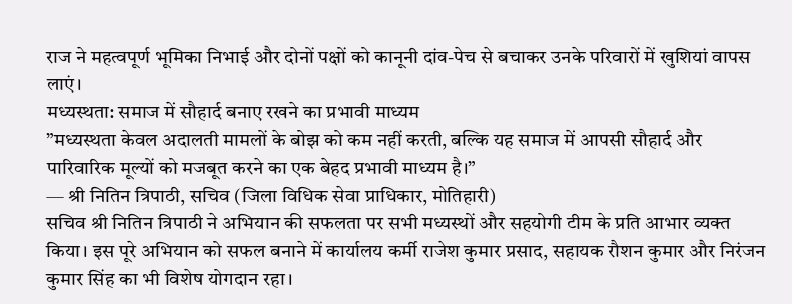राज ने महत्वपूर्ण भूमिका निभाई और दोनों पक्षों को कानूनी दांव-पेच से बचाकर उनके परिवारों में खुशियां वापस लाएं।
मध्यस्थता: समाज में सौहार्द बनाए रखने का प्रभावी माध्यम
”मध्यस्थता केवल अदालती मामलों के बोझ को कम नहीं करती, बल्कि यह समाज में आपसी सौहार्द और पारिवारिक मूल्यों को मजबूत करने का एक बेहद प्रभावी माध्यम है।”
— श्री नितिन त्रिपाठी, सचिव (जिला विधिक सेवा प्राधिकार, मोतिहारी)
सचिव श्री नितिन त्रिपाठी ने अभियान की सफलता पर सभी मध्यस्थों और सहयोगी टीम के प्रति आभार व्यक्त किया। इस पूरे अभियान को सफल बनाने में कार्यालय कर्मी राजेश कुमार प्रसाद, सहायक रौशन कुमार और निरंजन कुमार सिंह का भी विशेष योगदान रहा।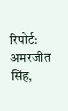रिपोर्ट: अमरजीत सिंह,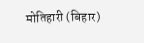मोतिहारी (बिहार)